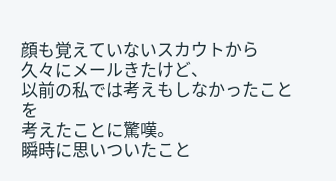顔も覚えていないスカウトから
久々にメールきたけど、
以前の私では考えもしなかったことを
考えたことに驚嘆。
瞬時に思いついたこと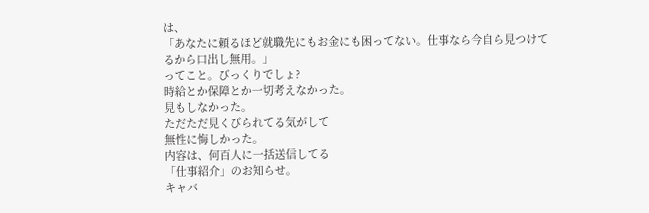は、
「あなたに頼るほど就職先にもお金にも困ってない。仕事なら今自ら見つけてるから口出し無用。」
ってこと。びっくりでしょ?
時給とか保障とか一切考えなかった。
見もしなかった。
ただただ見くびられてる気がして
無性に悔しかった。
内容は、何百人に一括送信してる
「仕事紹介」のお知らせ。
キャバ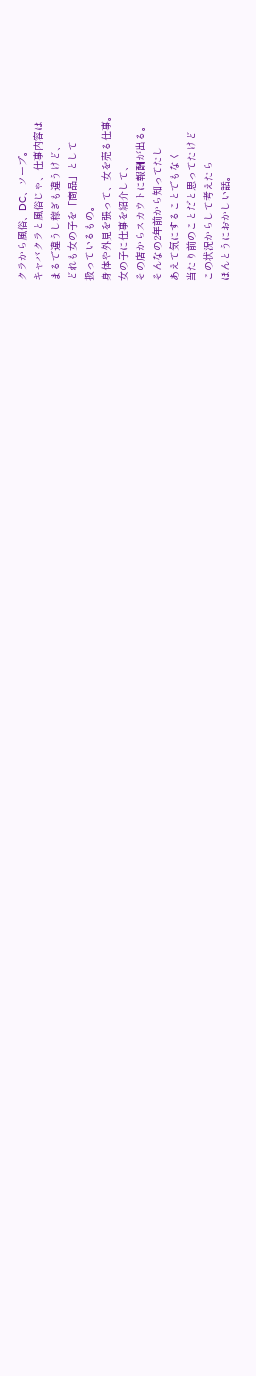クラから風俗、DC、ソープ。
キャバクラと風俗じゃ、仕事内容は
まるで違うし稼ぎも違うけど、
どれも女の子を「商品」として
扱っているもの。
身体や外見を張って、女を売る仕事。
女の子に仕事を紹介して、
その店からスカウトに報酬が出る。
そんなの2年前から知ってたし
あえて気にすることでもなく
当たり前のことだと思ってたけど
この状況からして考えたら
ほんとうにおかしい話。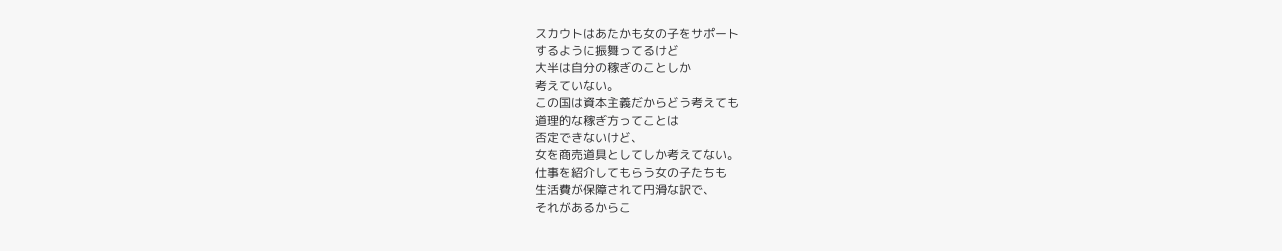スカウトはあたかも女の子をサポート
するように振舞ってるけど
大半は自分の稼ぎのことしか
考えていない。
この国は資本主義だからどう考えても
道理的な稼ぎ方ってことは
否定できないけど、
女を商売道具としてしか考えてない。
仕事を紹介してもらう女の子たちも
生活費が保障されて円滑な訳で、
それがあるからこ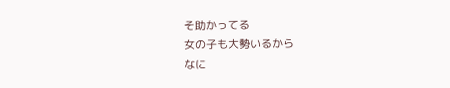そ助かってる
女の子も大勢いるから
なに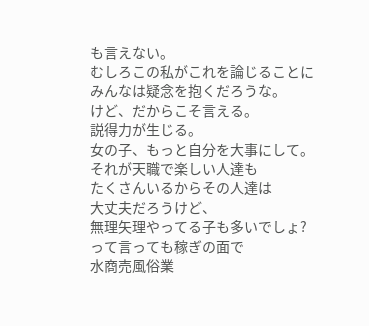も言えない。
むしろこの私がこれを論じることに
みんなは疑念を抱くだろうな。
けど、だからこそ言える。
説得力が生じる。
女の子、もっと自分を大事にして。
それが天職で楽しい人達も
たくさんいるからその人達は
大丈夫だろうけど、
無理矢理やってる子も多いでしょ?
って言っても稼ぎの面で
水商売風俗業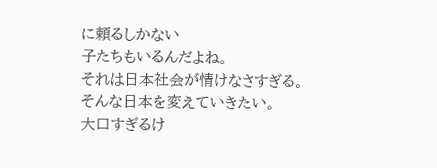に頼るしかない
子たちもいるんだよね。
それは日本社会が情けなさすぎる。
そんな日本を変えていきたい。
大口すぎるけ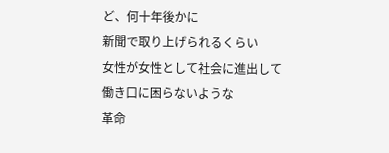ど、何十年後かに
新聞で取り上げられるくらい
女性が女性として社会に進出して
働き口に困らないような
革命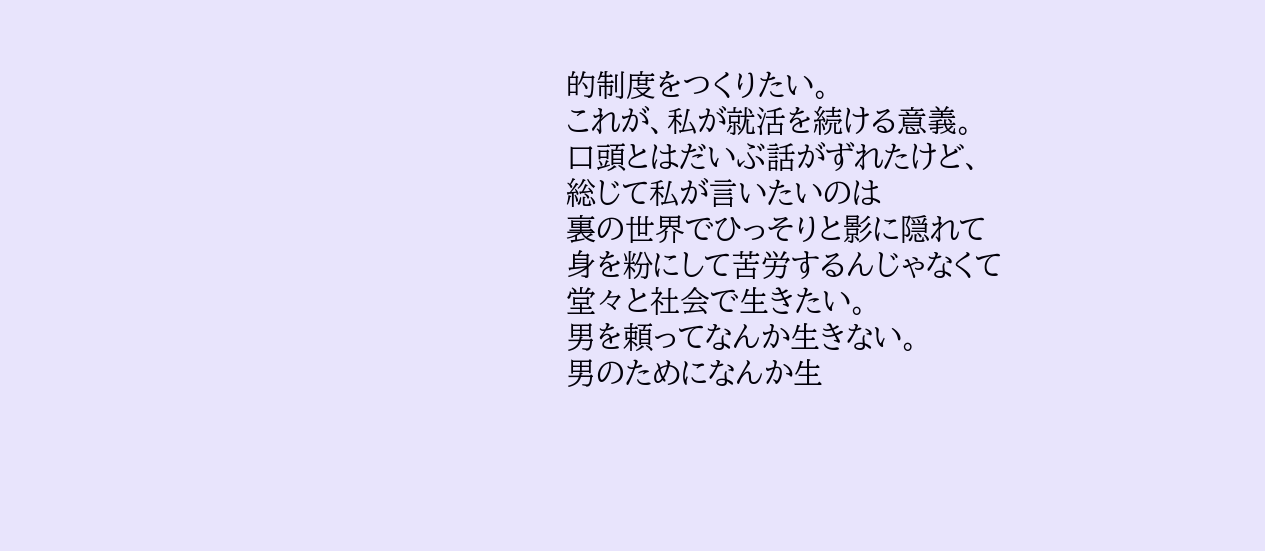的制度をつくりたい。
これが、私が就活を続ける意義。
口頭とはだいぶ話がずれたけど、
総じて私が言いたいのは
裏の世界でひっそりと影に隠れて
身を粉にして苦労するんじゃなくて
堂々と社会で生きたい。
男を頼ってなんか生きない。
男のためになんか生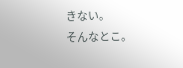きない。
そんなとこ。